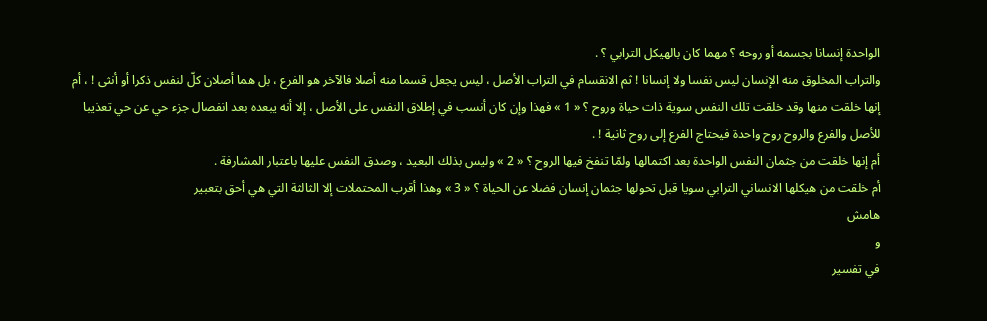الواحدة إنسانا بجسمه أو روحه ؟ مهما كان بالهيكل الترابي ؟ .
والتراب المخلوق منه الإنسان ليس نفسا ولا إنسانا ! ثم الانقسام في التراب الأصل ، ليس يجعل قسما منه أصلا فالآخر هو الفرع ، بل هما أصلان كلّ لنفس ذكرا أو أنثى ! ، أم إنها خلقت منها وقد خلقت تلك النفس سوية ذات حياة وروح ؟ « 1 » فهذا وإن كان أنسب في إطلاق النفس على الأصل ، إلا أنه يبعده بعد انفصال جزء حي عن حي تعذيبا للأصل والفرع والروح روح واحدة فيحتاج الفرع إلى روح ثانية ! .
أم إنها خلقت من جثمان النفس الواحدة بعد اكتمالها ولمّا تنفخ فيها الروح ؟ « 2 » وليس بذلك البعيد ، وصدق النفس عليها باعتبار المشارفة .
أم خلقت من هيكلها الانساني الترابي سويا قبل تحولها جثمان إنسان فضلا عن الحياة ؟ « 3 » وهذا أقرب المحتملات إلا الثالثة التي هي أحق بتعبير
هامش
و
في تفسير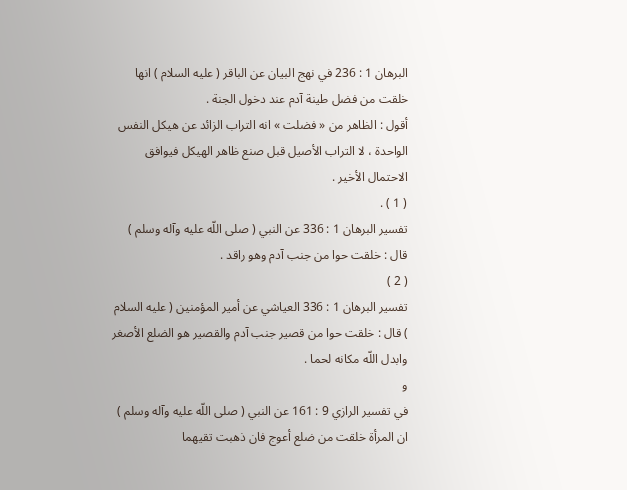البرهان 1 : 236 في نهج البيان عن الباقر ( عليه السلام ) انها خلقت من فضل طينة آدم عند دخول الجنة .
أقول : الظاهر من « فضلت » انه التراب الزائد عن هيكل النفس الواحدة ، لا التراب الأصيل قبل صنع ظاهر الهيكل فيوافق الاحتمال الأخير .
( 1 ) .
تفسير البرهان 1 : 336 عن النبي ( صلى اللّه عليه وآله وسلم ) قال : خلقت حوا من جنب آدم وهو راقد .
( 2 )
تفسير البرهان 1 : 336 العياشي عن أمير المؤمنين ( عليه السلام ) قال : خلقت حوا من قصير جنب آدم والقصير هو الضلع الأصغر وابدل اللّه مكانه لحما .
و
في تفسير الرازي 9 : 161 عن النبي ( صلى اللّه عليه وآله وسلم ) ان المرأة خلقت من ضلع أعوج فان ذهبت تقيهما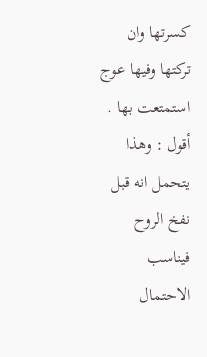كسرتها وان تركتها وفيها عوج استمتعت بها .
أقول : وهذا يتحمل انه قبل نفخ الروح فيناسب الاحتمال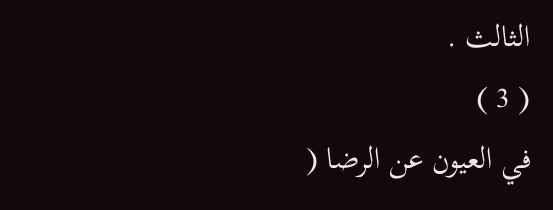الثالث .
( 3 )
في العيون عن الرضا (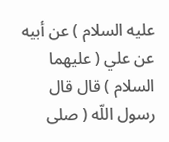عليه السلام ) عن أبيه عن علي ( عليهما السلام ) قال قال رسول اللّه ( صلى